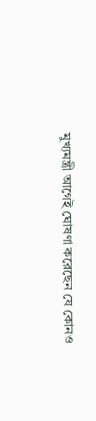মুখ্যমন্ত্রী আগেই ঘোষণা করেছেন যে কোনও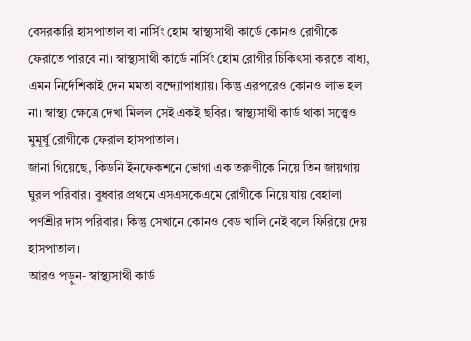বেসরকারি হাসপাতাল বা নার্সিং হোম স্বাস্থ্যসাথী কার্ডে কোনও রোগীকে ফেরাতে পারবে না। স্বাস্থ্যসাথী কার্ডে নার্সিং হোম রোগীর চিকিৎসা করতে বাধ্য, এমন নির্দেশিকাই দেন মমতা বন্দ্যোপাধ্যায়। কিন্তু এরপরেও কোনও লাভ হল না। স্বাস্থ্য ক্ষেত্রে দেখা মিলল সেই একই ছবির। স্বাস্থ্যসাথী কার্ড থাকা সত্ত্বেও মুমূর্ষু রোগীকে ফেরাল হাসপাতাল।
জানা গিয়েছে, কিডনি ইনফেকশনে ভোগা এক তরুণীকে নিয়ে তিন জায়গায় ঘুরল পরিবার। বুধবার প্রথমে এসএসকেএমে রোগীকে নিয়ে যায় বেহালা পর্ণশ্রীর দাস পরিবার। কিন্তু সেখানে কোনও বেড খালি নেই বলে ফিরিয়ে দেয় হাসপাতাল।
আরও পড়ুন- স্বাস্থ্যসাথী কার্ড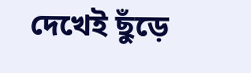দেখেই ছুঁড়ে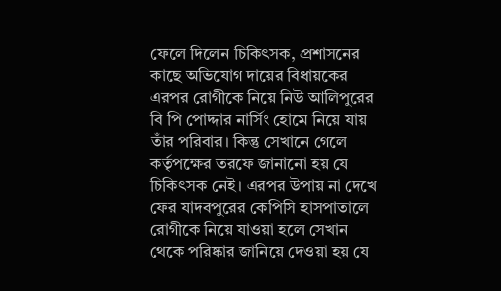ফেলে দিলেন চিকিৎসক, প্রশাসনের কাছে অভিযোগ দায়ের বিধায়কের
এরপর রোগীকে নিয়ে নিউ আলিপুরের বি পি পোদ্দার নার্সিং হোমে নিয়ে যায় তাঁর পরিবার। কিন্তু সেখানে গেলে কর্তৃপক্ষের তরফে জানানো হয় যে চিকিৎসক নেই। এরপর উপায় না দেখে ফের যাদবপুরের কেপিসি হাসপাতালে রোগীকে নিয়ে যাওয়া হলে সেখান থেকে পরিষ্কার জানিয়ে দেওয়া হয় যে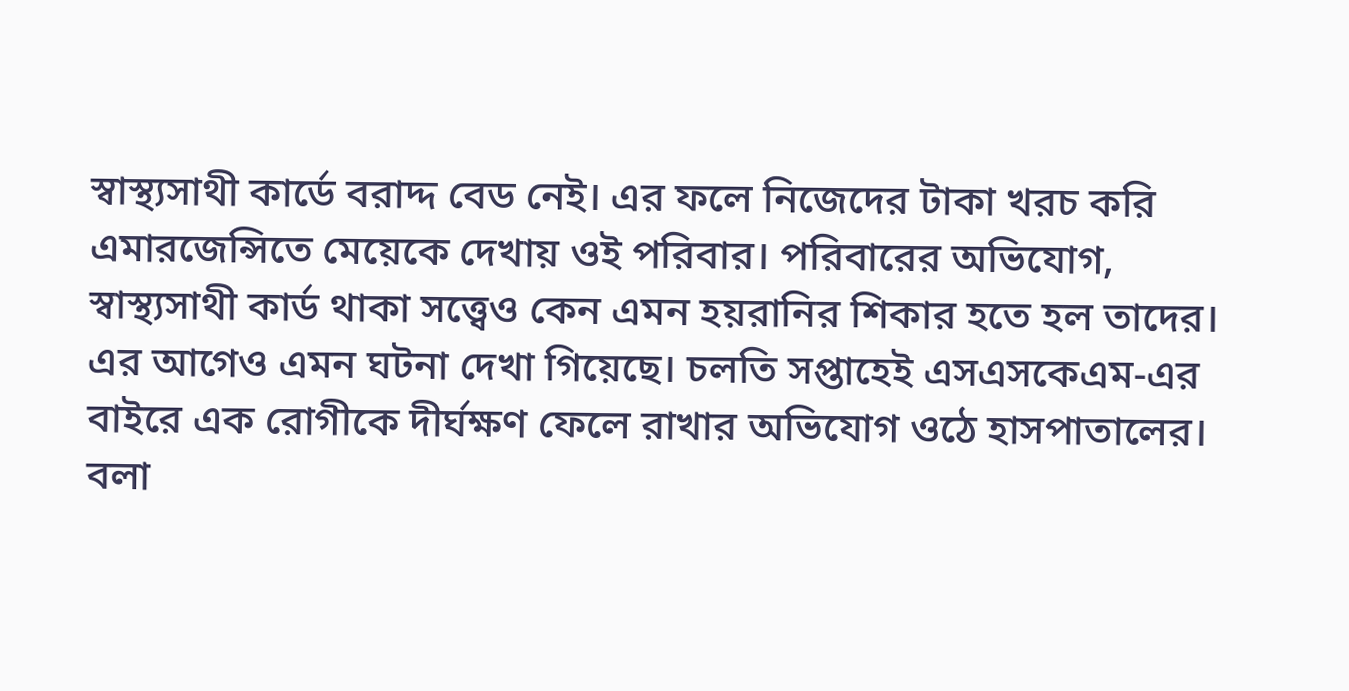স্বাস্থ্যসাথী কার্ডে বরাদ্দ বেড নেই। এর ফলে নিজেদের টাকা খরচ করি এমারজেন্সিতে মেয়েকে দেখায় ওই পরিবার। পরিবারের অভিযোগ, স্বাস্থ্যসাথী কার্ড থাকা সত্ত্বেও কেন এমন হয়রানির শিকার হতে হল তাদের।
এর আগেও এমন ঘটনা দেখা গিয়েছে। চলতি সপ্তাহেই এসএসকেএম-এর বাইরে এক রোগীকে দীর্ঘক্ষণ ফেলে রাখার অভিযোগ ওঠে হাসপাতালের। বলা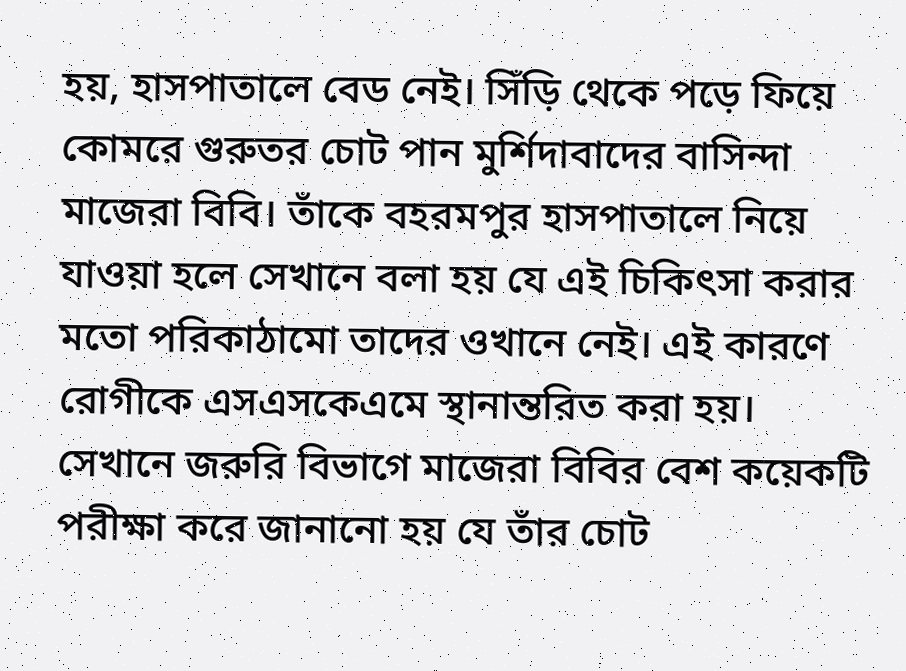হয়, হাসপাতালে বেড নেই। সিঁড়ি থেকে পড়ে ফিয়ে কোমরে গুরুতর চোট পান মুর্শিদাবাদের বাসিন্দা মাজেরা বিবি। তাঁকে বহরমপুর হাসপাতালে নিয়ে যাওয়া হলে সেখানে বলা হয় যে এই চিকিৎসা করার মতো পরিকাঠামো তাদের ওখানে নেই। এই কারণে রোগীকে এসএসকেএমে স্থানান্তরিত করা হয়।
সেখানে জরুরি বিভাগে মাজেরা বিবির বেশ কয়েকটি পরীক্ষা করে জানানো হয় যে তাঁর চোট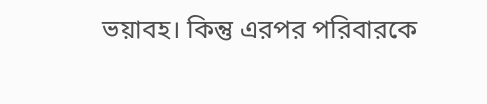ভয়াবহ। কিন্তু এরপর পরিবারকে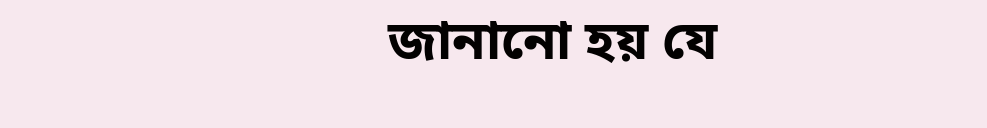জানানো হয় যে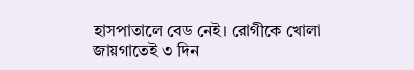হাসপাতালে বেড নেই। রোগীকে খোলা জায়গাতেই ৩ দিন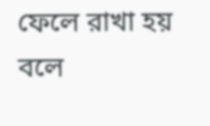ফেলে রাখা হয় বলে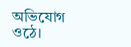অভিযোগ ওঠে।